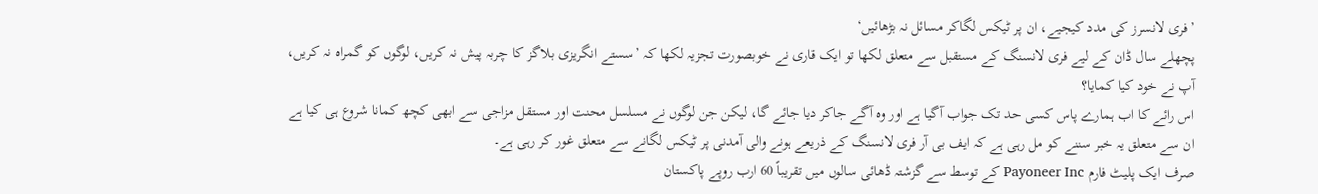’فری لانسرز کی مدد کیجیے، ان پر ٹیکس لگاکر مسائل نہ بڑھائیں‘
پچھلے سال ڈان کے لیے فری لانسنگ کے مستقبل سے متعلق لکھا تو ایک قاری نے خوبصورت تجزیہ لکھا کہ ’سستے انگریزی بلاگز کا چربہ پیش نہ کریں، لوگوں کو گمراہ نہ کریں، آپ نے خود کیا کمایا؟
اس رائے کا اب ہمارے پاس کسی حد تک جواب آگیا ہے اور وہ آگے جاکر دیا جائے گا، لیکن جن لوگوں نے مسلسل محنت اور مستقل مزاجی سے ابھی کچھ کمانا شروع ہی کیا ہے ان سے متعلق یہ خبر سننے کو مل رہی ہے کہ ایف بی آر فری لانسنگ کے ذریعے ہونے والی آمدنی پر ٹیکس لگانے سے متعلق غور کر رہی ہے۔
صرف ایک پلیٹ فارم Payoneer Inc کے توسط سے گزشتہ ڈھائی سالوں میں تقریباً 60 ارب روپے پاکستان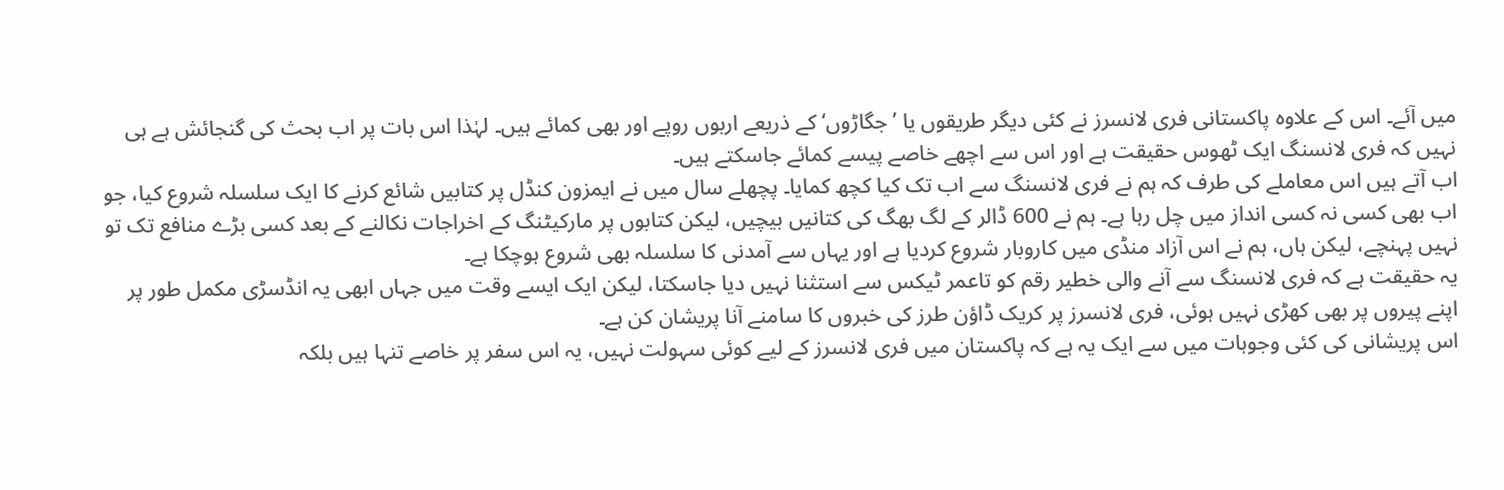میں آئے۔ اس کے علاوہ پاکستانی فری لانسرز نے کئی دیگر طریقوں یا ’جگاڑوں‘ کے ذریعے اربوں روپے اور بھی کمائے ہیں۔ لہٰذا اس بات پر اب بحث کی گنجائش ہے ہی نہیں کہ فری لانسنگ ایک ٹھوس حقیقت ہے اور اس سے اچھے خاصے پیسے کمائے جاسکتے ہیں۔
اب آتے ہیں اس معاملے کی طرف کہ ہم نے فری لانسنگ سے اب تک کیا کچھ کمایا۔ پچھلے سال میں نے ایمزون کنڈل پر کتابیں شائع کرنے کا ایک سلسلہ شروع کیا، جو اب بھی کسی نہ کسی انداز میں چل رہا ہے۔ ہم نے 600 ڈالر کے لگ بھگ کی کتانیں بیچیں، لیکن کتابوں پر مارکیٹنگ کے اخراجات نکالنے کے بعد کسی بڑے منافع تک تو نہیں پہنچے، لیکن ہاں، ہم نے اس آزاد منڈی میں کاروبار شروع کردیا ہے اور یہاں سے آمدنی کا سلسلہ بھی شروع ہوچکا ہے۔
یہ حقیقت ہے کہ فری لانسنگ سے آنے والی خطیر رقم کو تاعمر ٹیکس سے استثنا نہیں دیا جاسکتا، لیکن ایک ایسے وقت میں جہاں ابھی یہ انڈسڑی مکمل طور پر اپنے پیروں پر بھی کھڑی نہیں ہوئی، فری لانسرز پر کریک ڈاؤن طرز کی خبروں کا سامنے آنا پریشان کن ہے۔
اس پریشانی کی کئی وجوہات میں سے ایک یہ ہے کہ پاکستان میں فری لانسرز کے لیے کوئی سہولت نہیں، یہ اس سفر پر خاصے تنہا ہیں بلکہ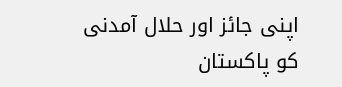اپنی جائز اور حلال آمدنی کو پاکستان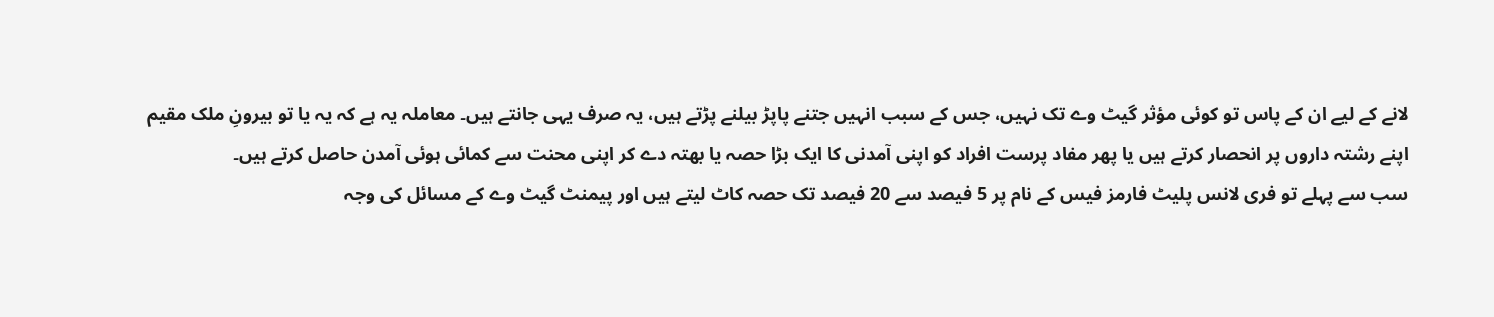لانے کے لیے ان کے پاس تو کوئی مؤثر گیٹ وے تک نہیں، جس کے سبب انہیں جتنے پاپڑ بیلنے پڑتے ہیں، یہ صرف یہی جانتے ہیں۔ معاملہ یہ ہے کہ یہ یا تو بیرونِ ملک مقیم اپنے رشتہ داروں پر انحصار کرتے ہیں یا پھر مفاد پرست افراد کو اپنی آمدنی کا ایک بڑا حصہ یا بھتہ دے کر اپنی محنت سے کمائی ہوئی آمدن حاصل کرتے ہیں۔
سب سے پہلے تو فری لانس پلیٹ فارمز فیس کے نام پر 5 فیصد سے 20 فیصد تک حصہ کاٹ لیتے ہیں اور پیمنٹ گیٹ وے کے مسائل کی وجہ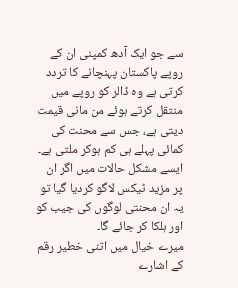سے جو ایک آدھ کمپنی ان کے روپے پاکستان پہنچانے کا تردد کرتی ہے وہ ڈالر کو روپے میں منتقل کرتے ہوئے من مانی قیمت دیتی ہے، جس سے محنت کی کمائی پہلے ہی کم ہوکر ملتی ہے۔ ایسے مشکل حالات میں اگر ان پر مزید ٹیکس لاگو کردیا گیا تو یہ ان محنتی لوگوں کی جیب کو اور ہلکا کر جائے گا۔
میرے خیال میں اتنی خطیر رقم کے اشارے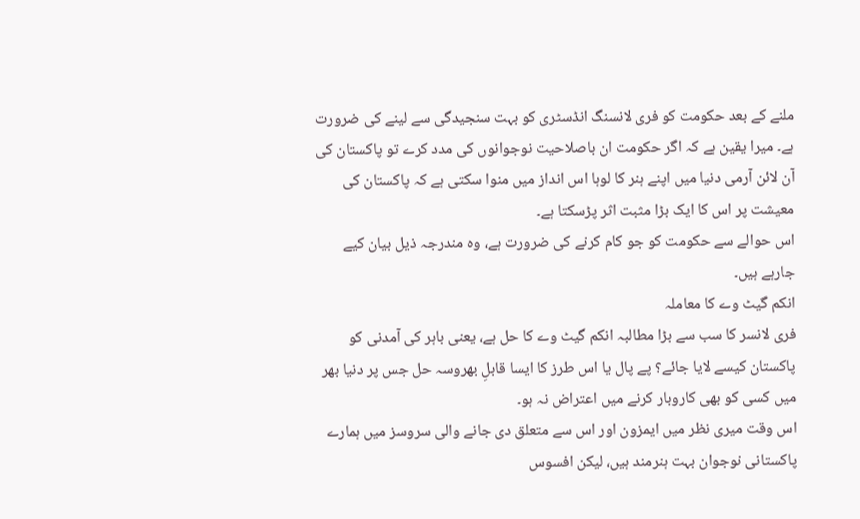ملنے کے بعد حکومت کو فری لانسنگ انڈسٹری کو بہت سنجیدگی سے لینے کی ضرورت ہے۔ میرا یقین ہے کہ اگر حکومت ان باصلاحیت نوجوانوں کی مدد کرے تو پاکستان کی آن لائن آرمی دنیا میں اپنے ہنر کا لوہا اس انداز میں منوا سکتی ہے کہ پاکستان کی معیشت پر اس کا ایک بڑا مثبت اثر پڑسکتا ہے۔
اس حوالے سے حکومت کو جو کام کرنے کی ضرورت ہے، وہ مندرجہ ذیل بیان کیے جارہے ہیں۔
انکم گیٹ وے کا معاملہ
فری لانسر کا سب سے بڑا مطالبہ انکم گیٹ وے کا حل ہے، یعنی باہر کی آمدنی کو پاکستان کیسے لایا جائے؟ پے پال یا اس طرز کا ایسا قابلِ بھروسہ حل جس پر دنیا بھر میں کسی کو بھی کاروبار کرنے میں اعتراض نہ ہو۔
اس وقت میری نظر میں ایمزون اور اس سے متعلق دی جانے والی سروسز میں ہمارے پاکستانی نوجوان بہت ہنرمند ہیں، لیکن افسوس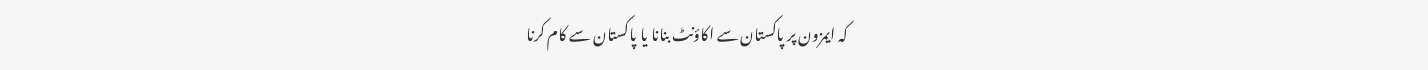کہ ایمزون پر پاکستان سے اکاؤنٹ بنانا یا پاکستان سے کام کرنا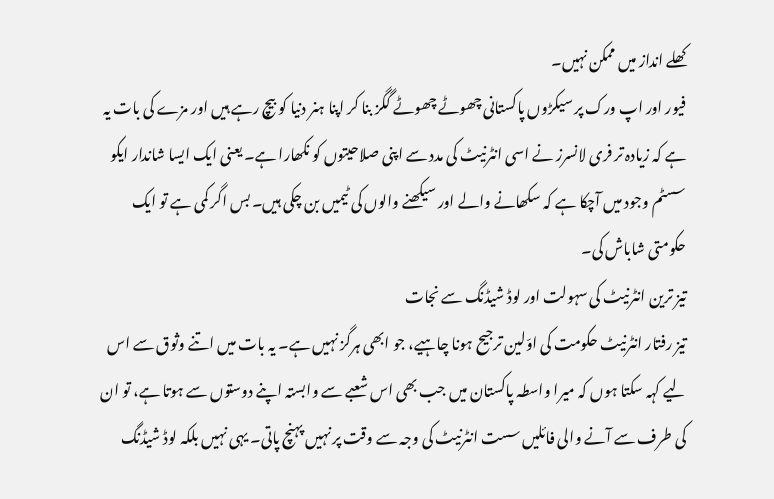کھلے انداز میں ممکن نہیں۔
فیور اور اپ ورک پر سیکڑوں پاکستانی چھوٹے چھوٹے گگز بنا کر اپنا ہنر دنیا کو بیچ رہے ہیں اور مزے کی بات یہ ہے کہ زیادہ تر فری لانسرز نے اسی انٹرنیٹ کی مدد سے اپنی صلاحیتوں کو نکھارا ہے۔ یعنی ایک ایسا شاندار ایکو سسٹم وجود میں آچکا ہے کہ سکھانے والے اور سیکھنے والوں کی ٹیمیں بن چکی ہیں۔ بس اگر کمی ہے تو ایک حکومتی شاباش کی۔
تیز ترین انٹرنیٹ کی سہولت اور لوڈ شیڈنگ سے نجات
تیز رفتار انٹرنیٹ حکومت کی اوّلین ترجیح ہونا چاہیے، جو ابھی ہرگز نہیں ہے۔ یہ بات میں اتنے وثوق سے اس لیے کہہ سکتا ہوں کہ میرا واسطہ پاکستان میں جب بھی اس شعبے سے وابستہ اپنے دوستوں سے ہوتا ہے، تو ان کی طرف سے آنے والی فائلیں سست انٹرنیٹ کی وجہ سے وقت پر نہیں پہنچ پاتی۔ یہی نہیں بلکہ لوڈ شیڈنگ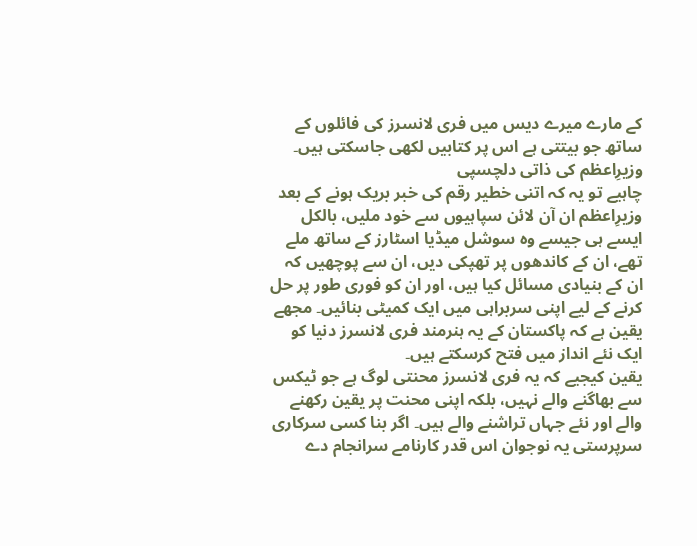کے مارے میرے دیس میں فری لانسرز کی فائلوں کے ساتھ جو بیتتی ہے اس پر کتابیں لکھی جاسکتی ہیں۔
وزیرِاعظم کی ذاتی دلچسپی
چاہیے تو یہ کہ اتنی خطیر رقم کی خبر بریک ہونے کے بعد وزیرِاعظم ان آن لائن سپاہیوں سے خود ملیں، بالکل ایسے ہی جیسے وہ سوشل میڈیا اسٹارز کے ساتھ ملے تھے، ان کے کاندھوں پر تھپکی دیں، ان سے پوچھیں کہ ان کے بنیادی مسائل کیا ہیں، اور ان کو فوری طور پر حل کرنے کے لیے اپنی سربراہی میں ایک کمیٹی بنائیں۔ مجھے یقین ہے کہ پاکستان کے یہ ہنرمند فری لانسرز دنیا کو ایک نئے انداز میں فتح کرسکتے ہیں۔
یقین کیجیے کہ یہ فری لانسرز محنتی لوگ ہے جو ٹیکس سے بھاگنے والے نہیں، بلکہ اپنی محنت پر یقین رکھنے والے اور نئے جہاں تراشنے والے ہیں۔ اگر بنا کسی سرکاری سرپرستی یہ نوجوان اس قدر کارنامے سرانجام دے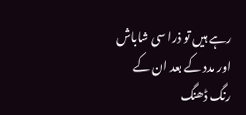رہے ہیں تو ذرا سی شاباش اور مدد کے بعد ان کے رنگ ڈھنگ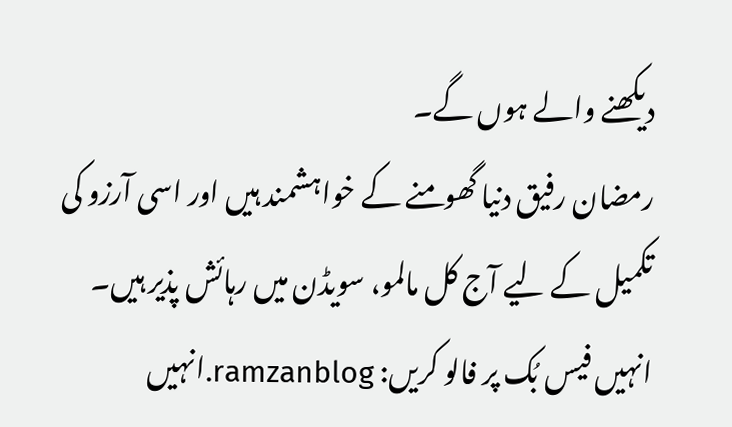دیکھنے والے ہوں گے۔
رمضان رفیق دنیا گھومنے کے خواہشمند ہیں اور اسی آرزو کی تکمیل کے لیے آج کل مالمو، سویڈن میں رہائش پذیر ہیں۔
انہیں فیس بُک پر فالو کریں: ramzanblog.انہیں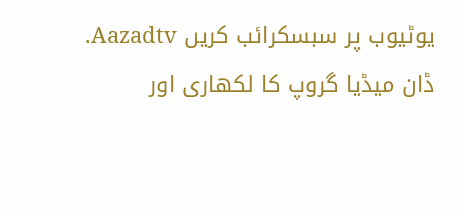یوٹیوب پر سبسکرائب کریں Aazadtv.
ڈان میڈیا گروپ کا لکھاری اور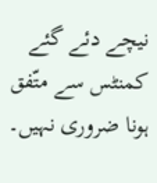نیچے دئے گئے کمنٹس سے متّفق ہونا ضروری نہیں۔